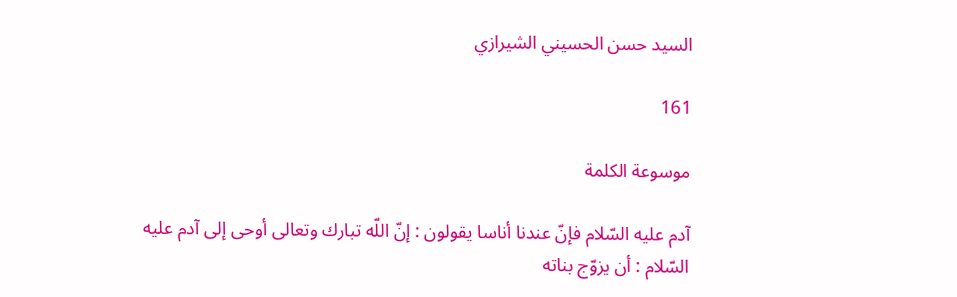السيد حسن الحسيني الشيرازي

161

موسوعة الكلمة

آدم عليه السّلام فإنّ عندنا أناسا يقولون : إنّ اللّه تبارك وتعالى أوحى إلى آدم عليه السّلام : أن يزوّج بناته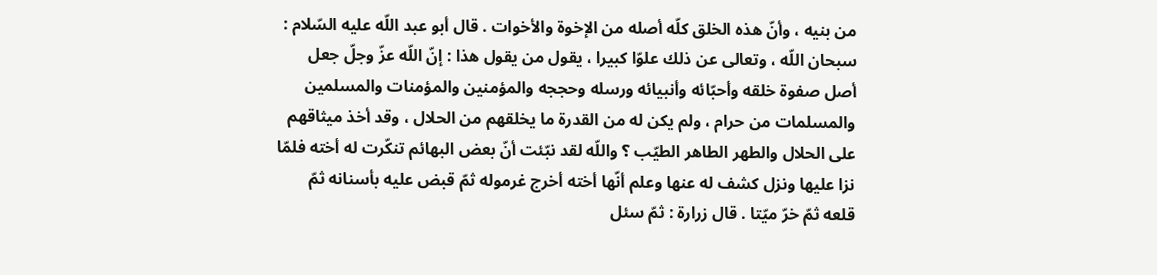من بنيه ، وأنّ هذه الخلق كلّه أصله من الإخوة والأخوات . قال أبو عبد اللّه عليه السّلام : سبحان اللّه ، وتعالى عن ذلك علوّا كبيرا ، يقول من يقول هذا : إنّ اللّه عزّ وجلّ جعل أصل صفوة خلقه وأحبّائه وأنبيائه ورسله وحججه والمؤمنين والمؤمنات والمسلمين والمسلمات من حرام ، ولم يكن له من القدرة ما يخلقهم من الحلال ، وقد أخذ ميثاقهم على الحلال والطهر الطاهر الطيّب ؟ واللّه لقد نبّئت أنّ بعض البهائم تنكّرت له أخته فلمّا نزا عليها ونزل كشف له عنها وعلم أنّها أخته أخرج غرموله ثمّ قبض عليه بأسنانه ثمّ قلعه ثمّ خرّ ميّتا . قال زرارة : ثمّ سئل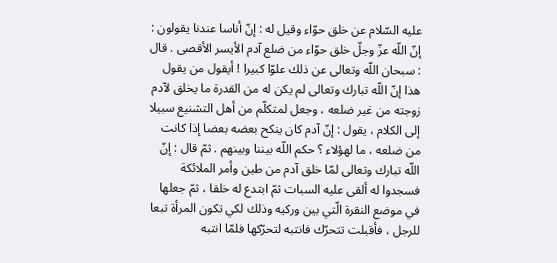عليه السّلام عن خلق حوّاء وقيل له : إنّ أناسا عندنا يقولون : إنّ اللّه عزّ وجلّ خلق حوّاء من ضلع آدم الأيسر الأقصى . قال : سبحان اللّه وتعالى عن ذلك علوّا كبيرا ! أيقول من يقول هذا إنّ اللّه تبارك وتعالى لم يكن له من القدرة ما يخلق لآدم زوجته من غير ضلعه ، وجعل لمتكلّم من أهل التشنيع سبيلا إلى الكلام ، يقول : إنّ آدم كان ينكح بعضه بعضا إذا كانت من ضلعه ، ما لهؤلاء ؟ حكم اللّه بيننا وبينهم . ثمّ قال : إنّ اللّه تبارك وتعالى لمّا خلق آدم من طين وأمر الملائكة فسجدوا له ألقى عليه السبات ثمّ ابتدع له خلقا ، ثمّ جعلها في موضع النقرة الّتي بين وركيه وذلك لكي تكون المرأة تبعا للرجل ، فأقبلت تتحرّك فانتبه لتحرّكها فلمّا انتبه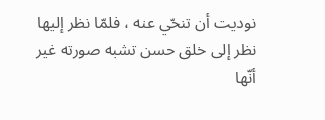نوديت أن تنحّي عنه ، فلمّا نظر إليها نظر إلى خلق حسن تشبه صورته غير أنّها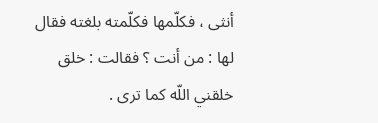أنثى ، فكلّمها فكلّمته بلغته فقال لها : من أنت ؟ فقالت : خلق خلقني اللّه كما ترى .